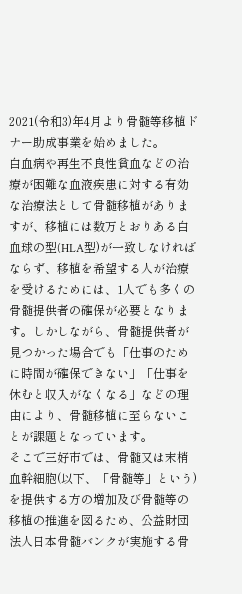2021(令和3)年4月より骨髄等移植ドナー助成事業を始めました。
白血病や再生不良性貧血などの治療が困難な血液疾患に対する有効な治療法として骨髄移植がありますが、移植には数万とおりある白血球の型(HLA型)が一致しなければならず、移植を希望する人が治療を受けるためには、1人でも多くの骨髄提供者の確保が必要となります。しかしながら、骨髄提供者が見つかった場合でも「仕事のために時間が確保できない」「仕事を休むと収入がなくなる」などの理由により、骨髄移植に至らないことが課題となっています。
そこで三好市では、骨髄又は末梢血幹細胞(以下、「骨髄等」という)を提供する方の増加及び骨髄等の移植の推進を図るため、公益財団法人日本骨髄バンクが実施する骨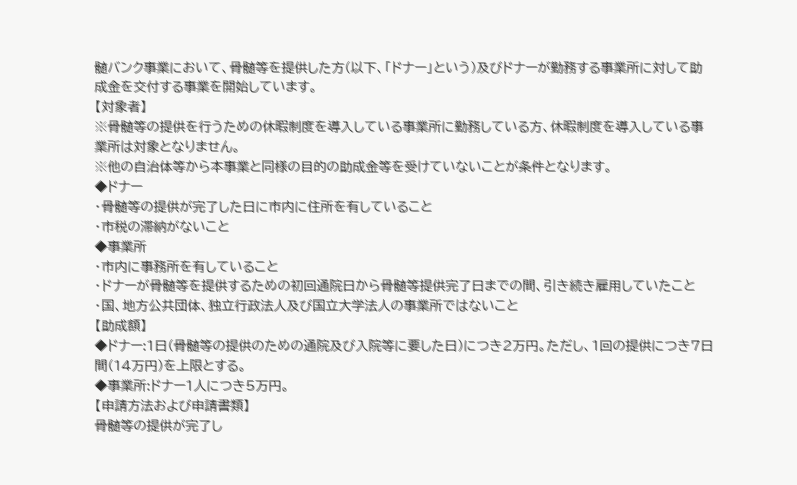髄バンク事業において、骨髄等を提供した方(以下、「ドナー」という)及びドナーが勤務する事業所に対して助成金を交付する事業を開始しています。
【対象者】
※骨髄等の提供を行うための休暇制度を導入している事業所に勤務している方、休暇制度を導入している事業所は対象となりません。
※他の自治体等から本事業と同様の目的の助成金等を受けていないことが条件となります。
◆ドナー
・骨髄等の提供が完了した日に市内に住所を有していること
・市税の滞納がないこと
◆事業所
・市内に事務所を有していること
・ドナーが骨髄等を提供するための初回通院日から骨髄等提供完了日までの間、引き続き雇用していたこと
・国、地方公共団体、独立行政法人及び国立大学法人の事業所ではないこと
【助成額】
◆ドナー:1日(骨髄等の提供のための通院及び入院等に要した日)につき2万円。ただし、1回の提供につき7日間(14万円)を上限とする。
◆事業所:ドナー1人につき5万円。
【申請方法および申請書類】
骨髄等の提供が完了し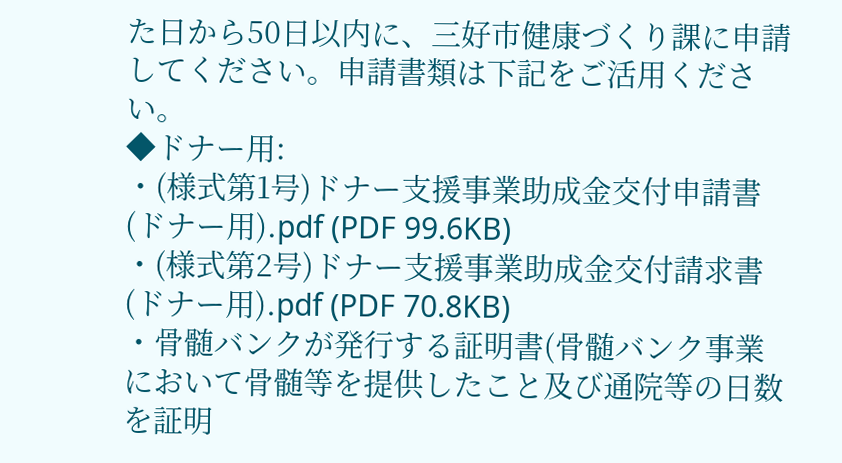た日から50日以内に、三好市健康づくり課に申請してください。申請書類は下記をご活用ください。
◆ドナー用:
・(様式第1号)ドナー支援事業助成金交付申請書(ドナー用).pdf (PDF 99.6KB)
・(様式第2号)ドナー支援事業助成金交付請求書(ドナー用).pdf (PDF 70.8KB)
・骨髄バンクが発行する証明書(骨髄バンク事業において骨髄等を提供したこと及び通院等の日数を証明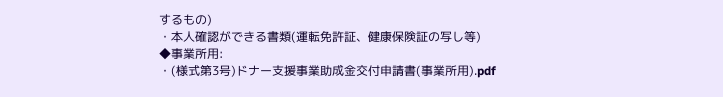するもの)
・本人確認ができる書類(運転免許証、健康保険証の写し等)
◆事業所用:
・(様式第3号)ドナー支援事業助成金交付申請書(事業所用).pdf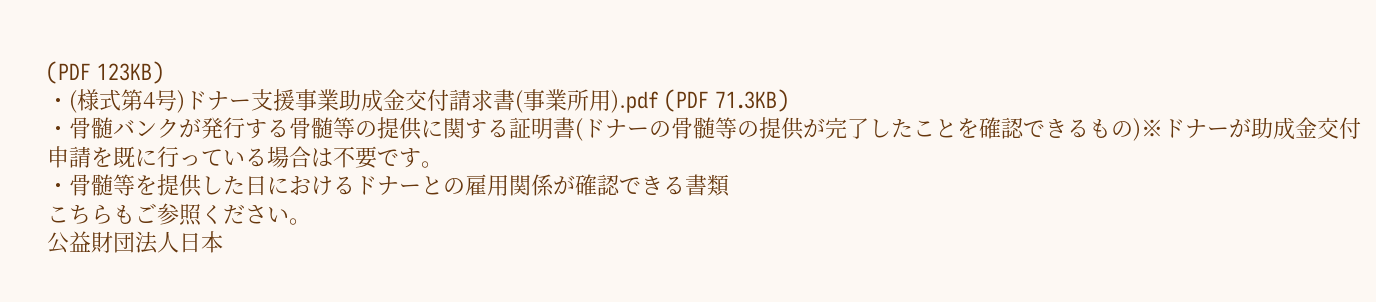(PDF 123KB)
・(様式第4号)ドナー支援事業助成金交付請求書(事業所用).pdf (PDF 71.3KB)
・骨髄バンクが発行する骨髄等の提供に関する証明書(ドナーの骨髄等の提供が完了したことを確認できるもの)※ドナーが助成金交付申請を既に行っている場合は不要です。
・骨髄等を提供した日におけるドナーとの雇用関係が確認できる書類
こちらもご参照ください。
公益財団法人日本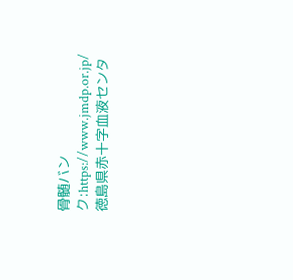骨髄バンク:https://www.jmdp.or.jp/
徳島県赤十字血液センタ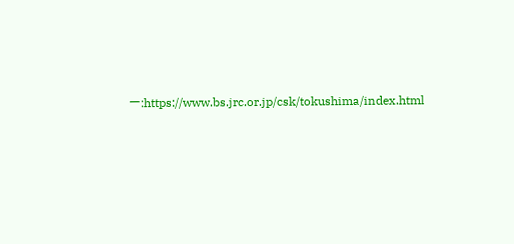ー:https://www.bs.jrc.or.jp/csk/tokushima/index.html